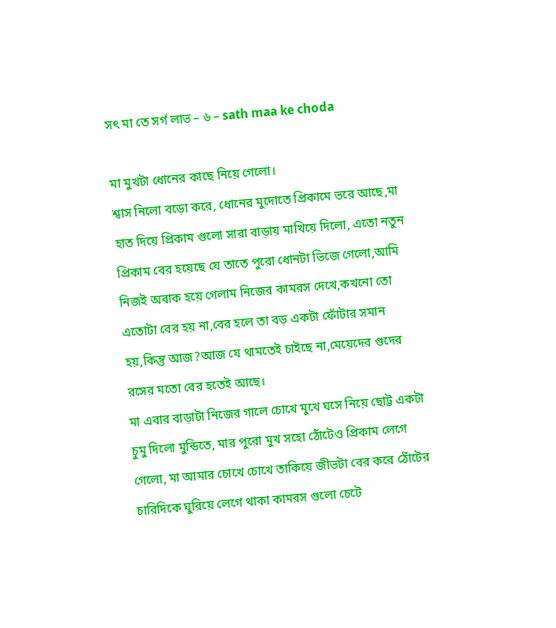সৎ মা তে সর্গ লাভ – ৬ – sath maa ke choda

মা মুখটা ধোনের কাছে নিয়ে গেলো।
শ্বাস নিলো বড়ো করে, ধোনের মুদোতে প্রিকামে ভরে আছে,মা হাত দিয়ে প্রিকাম গুলো সারা বাড়ায় মাখিয়ে দিলো, এতো নতুন প্রিকাম বের হয়েছে যে তাতে পুরো ধোনটা ভিজে গেলো,আমি নিজই অবাক হয়ে গেলাম নিজের কামরস দেখে,কখনো তো এতোটা বের হয় না,বের হলে তা বড় একটা ফোঁটার সমান হয়,কিন্তু আজ?আজ যে থামতেই চাইছে না,মেয়েদের গুদের রসের মতো বের হতেই আছে।
মা এবার বাড়াটা নিজের গালে চোখে মুখে ঘসে নিয়ে ছোট্ট একটা চুমু দিলো মুন্ডিতে, মার পুরো মুখ সহো ঠোঁটেও প্রিকাম লেগে গেলো, মা আমার চোখে চোখে তাকিয়ে জীভটা বের করে ঠোঁটের চারিদিকে ঘুরিয়ে লেগে থাকা কামরস গুলো চেটে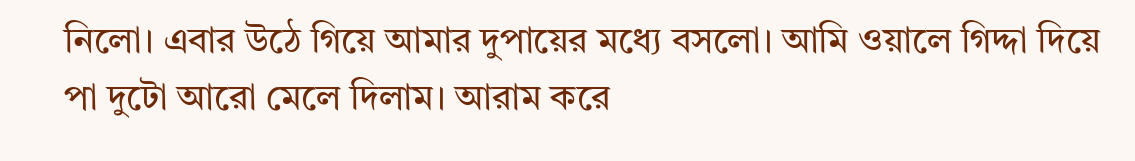নিলো। এবার উঠে গিয়ে আমার দুপায়ের মধ্যে বসলো। আমি ওয়ালে গিদ্দা দিয়ে পা দুটো আরো মেলে দিলাম। আরাম করে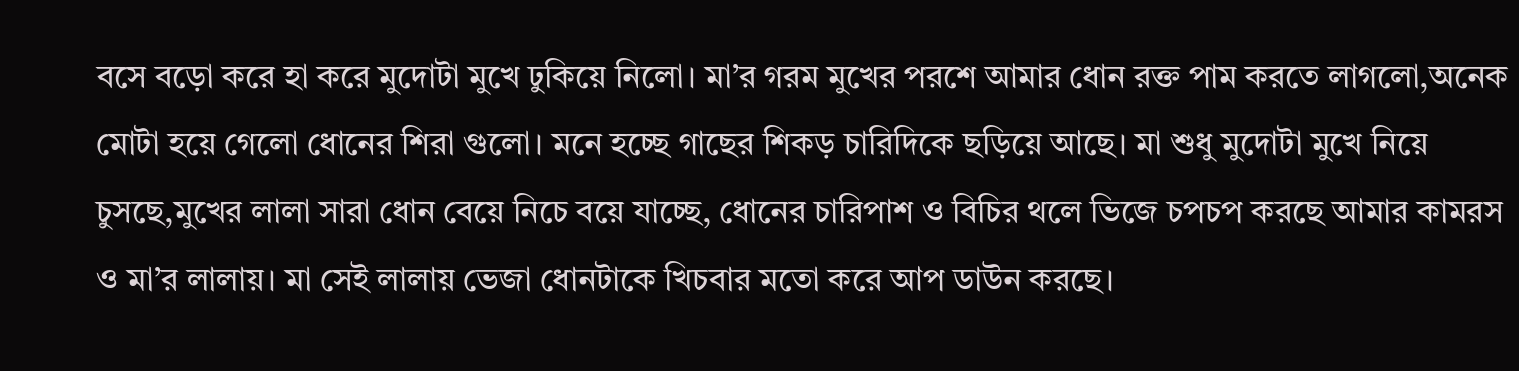বসে বড়ো করে হা করে মুদোটা মুখে ঢুকিয়ে নিলো। মা’র গরম মুখের পরশে আমার ধোন রক্ত পাম করতে লাগলো,অনেক মোটা হয়ে গেলো ধোনের শিরা গুলো। মনে হচ্ছে গাছের শিকড় চারিদিকে ছড়িয়ে আছে। মা শুধু মুদোটা মুখে নিয়ে চুসছে,মুখের লালা সারা ধোন বেয়ে নিচে বয়ে যাচ্ছে, ধোনের চারিপাশ ও বিচির থলে ভিজে চপচপ করছে আমার কামরস ও মা’র লালায়। মা সেই লালায় ভেজা ধোনটাকে খিচবার মতো করে আপ ডাউন করছে।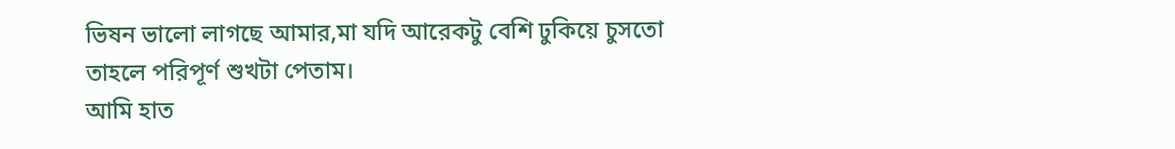ভিষন ভালো লাগছে আমার,মা যদি আরেকটু বেশি ঢুকিয়ে চুসতো তাহলে পরিপূর্ণ শুখটা পেতাম।
আমি হাত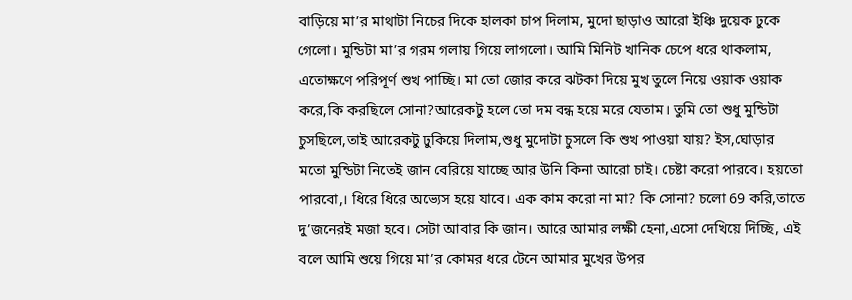বাড়িয়ে মা’র মাথাটা নিচের দিকে হালকা চাপ দিলাম, মুদো ছাড়াও আরো ইঞ্চি দুয়েক ঢুকে গেলো। মুন্ডিটা মা’র গরম গলায় গিয়ে লাগলো। আমি মিনিট খানিক চেপে ধরে থাকলাম, এতোক্ষণে পরিপূর্ণ শুখ পাচ্ছি। মা তো জোর করে ঝটকা দিয়ে মুখ তুলে নিয়ে ওয়াক ওয়াক করে,কি করছিলে সোনা?আরেকটু হলে তো দম বন্ধ হয়ে মরে যেতাম। তুমি তো শুধু মুন্ডিটা চুসছিলে,তাই আরেকটু ঢুকিয়ে দিলাম,শুধু মুদোটা চুসলে কি শুখ পাওয়া যায়? ইস,ঘোড়ার মতো মুন্ডিটা নিতেই জান বেরিয়ে যাচ্ছে আর উনি কিনা আরো চাই। চেষ্টা করো পারবে। হয়তো পারবো,। ধিরে ধিরে অভ্যেস হয়ে যাবে। এক কাম করো না মা? কি সোনা? চলো 69 করি,তাতে দু’জনেরই মজা হবে। সেটা আবার কি জান। আরে আমার লক্ষী হেনা,এসো দেখিয়ে দিচ্ছি, এই বলে আমি শুয়ে গিয়ে মা’র কোমর ধরে টেনে আমার মুখের উপর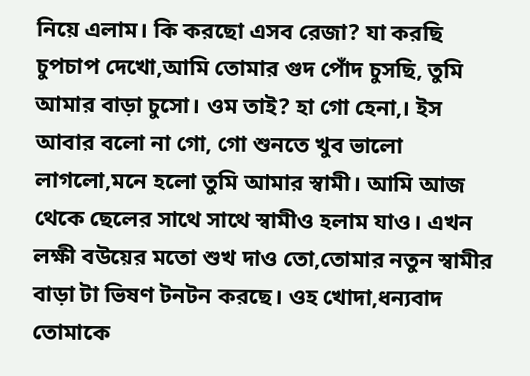নিয়ে এলাম। কি করছো এসব রেজা? যা করছি চুপচাপ দেখো,আমি তোমার গুদ পোঁদ চুসছি, তুমি আমার বাড়া চুসো। ওম তাই? হা গো হেনা,। ইস আবার বলো না গো, গো শুনতে খুব ভালো লাগলো,মনে হলো তুমি আমার স্বামী। আমি আজ থেকে ছেলের সাথে সাথে স্বামীও হলাম যাও। এখন লক্ষী বউয়ের মতো শুখ দাও তো,তোমার নতুন স্বামীর বাড়া টা ভিষণ টনটন করছে। ওহ খোদা,ধন্যবাদ তোমাকে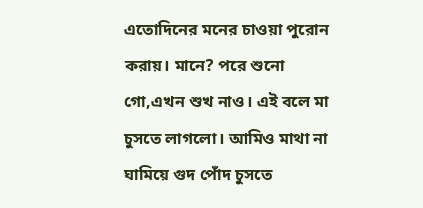এতোদিনের মনের চাওয়া পুরোন করায়। মানে? পরে শুনো গো,এখন শুখ নাও। এই বলে মা চুসতে লাগলো। আমিও মাথা না ঘামিয়ে গুদ পোঁদ চুসতে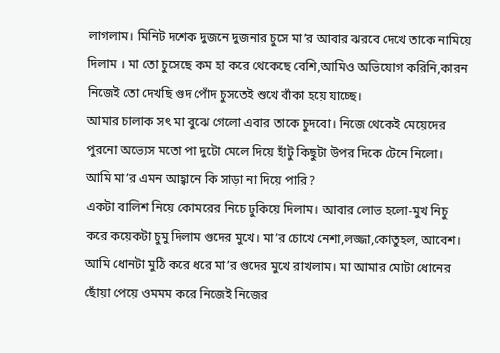লাগলাম। মিনিট দশেক দুজনে দুজনার চুসে মা’র আবার ঝরবে দেখে তাকে নামিয়ে দিলাম । মা তো চুসেছে কম হা করে থেকেছে বেশি,আমিও অভিযোগ করিনি,কারন নিজেই তো দেখছি গুদ পোঁদ চুসতেই শুখে বাঁকা হয়ে যাচ্ছে।
আমার চালাক সৎ মা বুঝে গেলো এবার তাকে চুদবো। নিজে থেকেই মেয়েদের পুরনো অভ্যেস মতো পা দুটো মেলে দিয়ে হাঁটু কিছুটা উপর দিকে টেনে নিলো।
আমি মা’র এমন আহ্বানে কি সাড়া না দিয়ে পারি?
একটা বালিশ নিয়ে কোমরের নিচে ঢুকিয়ে দিলাম। আবার লোভ হলো-মুখ নিচু করে কয়েকটা চুমু দিলাম গুদের মুখে। মা’র চোখে নেশা,লজ্জা,কোতুহল, আবেশ। আমি ধোনটা মুঠি করে ধরে মা’র গুদের মুখে রাখলাম। মা আমার মোটা ধোনের ছোঁয়া পেয়ে ওমমম করে নিজেই নিজের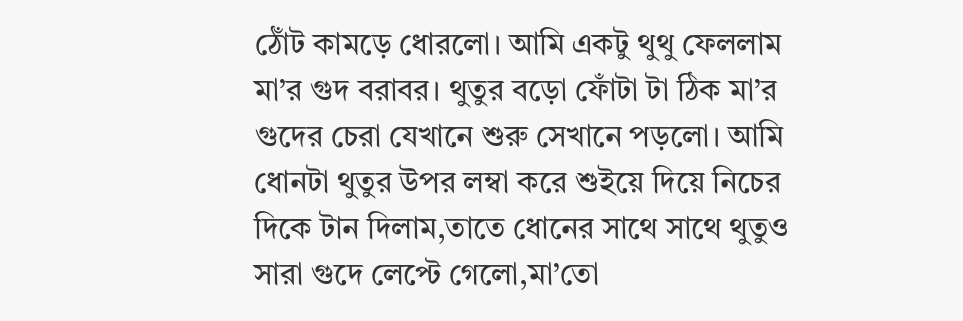ঠোঁট কামড়ে ধোরলো। আমি একটু থুথু ফেললাম মা’র গুদ বরাবর। থুতুর বড়ো ফোঁটা টা ঠিক মা’র গুদের চেরা যেখানে শুরু সেখানে পড়লো। আমি ধোনটা থুতুর উপর লম্বা করে শুইয়ে দিয়ে নিচের দিকে টান দিলাম,তাতে ধোনের সাথে সাথে থুতুও সারা গুদে লেপ্টে গেলো,মা’তো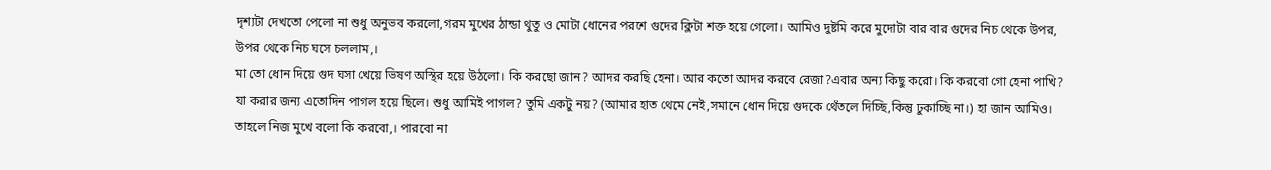দৃশ্যটা দেখতো পেলো না শুধু অনুভব করলো,গরম মুখের ঠান্ডা থুতু ও মোটা ধোনের পরশে গুদের ক্লিটা শক্ত হয়ে গেলো। আমিও দুষ্টমি করে মুদোটা বার বার গুদের নিচ থেকে উপর, উপর থেকে নিচ ঘসে চললাম,।
মা তো ধোন দিয়ে গুদ ঘসা খেয়ে ভিষণ অস্থির হয়ে উঠলো। কি করছো জান? আদর করছি হেনা। আর কতো আদর করবে রেজা?এবার অন্য কিছু করো। কি করবো গো হেনা পাখি? যা করার জন্য এতোদিন পাগল হয়ে ছিলে। শুধু আমিই পাগল? তুমি একটু নয়? (আমার হাত থেমে নেই,সমানে ধোন দিয়ে গুদকে থেঁতলে দিচ্ছি,কিন্তু ঢুকাচ্ছি না।) হা জান আমিও। তাহলে নিজ মুখে বলো কি করবো,। পারবো না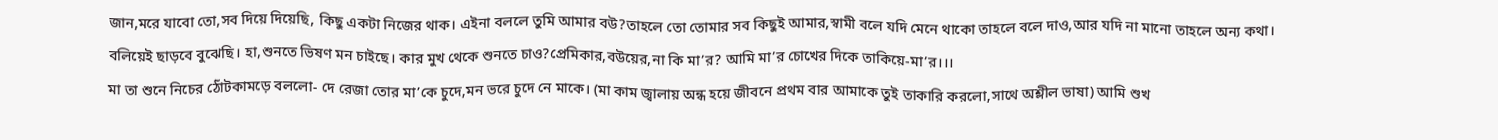জান,মরে যাবো তো,সব দিয়ে দিয়েছি, কিছু একটা নিজের থাক। এইনা বললে তুমি আমার বউ?তাহলে তো তোমার সব কিছুই আমার,স্বামী বলে যদি মেনে থাকো তাহলে বলে দাও,আর যদি না মানো তাহলে অন্য কথা।
বলিয়েই ছাড়বে বুঝেছি। হা,শুনতে ভিষণ মন চাইছে। কার মুখ থেকে শুনতে চাও?প্রেমিকার,বউয়ের,না কি মা’র? আমি মা’র চোখের দিকে তাকিয়ে-মা’র।।।
মা তা শুনে নিচের ঠোঁটকামড়ে বললো- দে রেজা তোর মা’কে চুদে,মন ভরে চুদে নে মাকে। (মা কাম জ্বালায় অন্ধ হয়ে জীবনে প্রথম বার আমাকে তুই তাকারি করলো,সাথে অশ্লীল ভাষা) আমি শুখ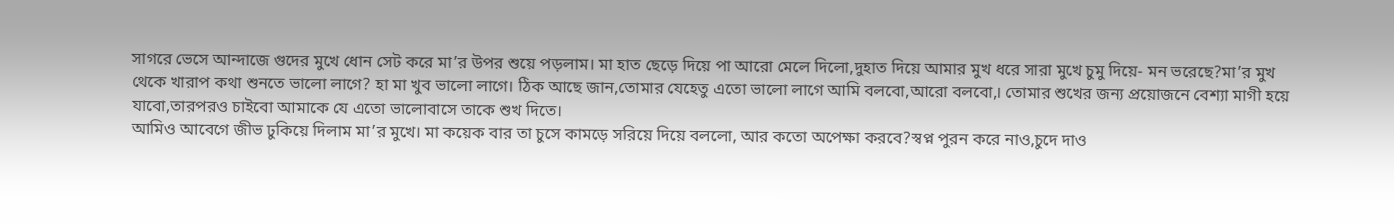সাগরে ভেসে আন্দাজে গুদের মুখে ধোন সেট করে মা’র উপর শুয়ে পড়লাম। মা হাত ছেড়ে দিয়ে পা আরো মেলে দিলো,দুহাত দিয়ে আমার মুখ ধরে সারা মুখে চুমু দিয়ে- মন ভরেছে?মা’র মুখ থেকে খারাপ কথা শুনতে ভালো লাগে? হা মা খুব ভালো লাগে। ঠিক আছে জান,তোমার যেহেতু এতো ভালো লাগে আমি বলবো,আরো বলবো,। তোমার শুখের জন্য প্রয়োজনে বেশ্যা মাগী হয়ে যাবো,তারপরও চাইবো আমাকে যে এতো ভালোবাসে তাকে শুখ দিতে।
আমিও আবেগে জীভ ঢুকিয়ে দিলাম মা’র মুখে। মা কয়েক বার তা চুসে কামড়ে সরিয়ে দিয়ে বললো, আর কতো অপেক্ষা করবে?স্বপ্ন পুরন করে নাও,চুদে দাও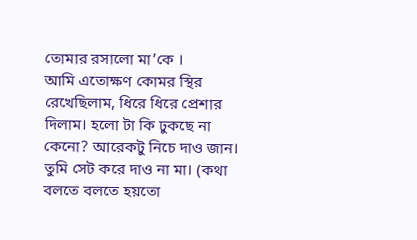তোমার রসালো মা’কে ।
আমি এতোক্ষণ কোমর স্থির রেখেছিলাম, ধিরে ধিরে প্রেশার দিলাম। হলো টা কি ঢুকছে না কেনো? আরেকটু নিচে দাও জান। তুমি সেট করে দাও না মা। (কথা বলতে বলতে হয়তো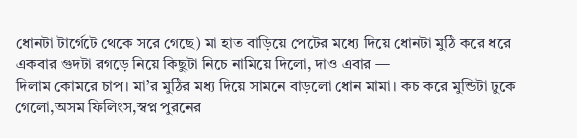ধোনটা টার্গেটে থেকে সরে গেছে) মা হাত বাড়িয়ে পেটের মধ্যে দিয়ে ধোনটা মুঠি করে ধরে একবার গুদটা রগড়ে নিয়ে কিছুটা নিচে নামিয়ে দিলো, দাও এবার —
দিলাম কোমরে চাপ। মা’র মুঠির মধ্য দিয়ে সামনে বাড়লো ধোন মামা। কচ করে মুন্ডিটা ঢুকে গেলো,অসম ফিলিংস,স্বপ্ন পুরনের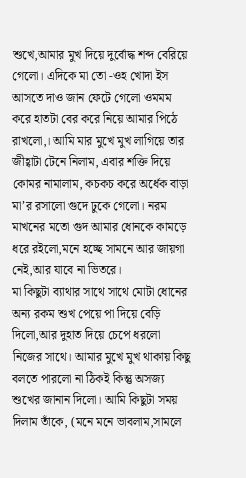শুখে,আমার মুখ দিয়ে দুর্বোদ্ধ শব্দ বেরিয়ে গেলো। এদিকে মা তো -ওহ খোদা ইস আসতে দাও জান ফেটে গেলো ওমমম করে হাতটা বের করে নিয়ে আমার পিঠে রাখলো,। আমি মার মুখে মুখ লাগিয়ে তার জীহ্বাটা টেনে নিলাম, এবার শক্তি দিয়ে কোমর নামালাম, কচকচ করে অর্ধেক বাড়া মা’র রসালো গুদে ঢুকে গেলো। নরম মাখনের মতো গুদ আমার ধোনকে কামড়ে ধরে রইলো,মনে হচ্ছে সামনে আর জায়গা নেই,আর যাবে না ভিতরে।
মা কিছুটা ব্যাথার সাথে সাথে মোটা ধোনের অন্য রকম শুখ পেয়ে পা দিয়ে বেড়ি দিলো,আর দুহাত দিয়ে চেপে ধরলো নিজের সাথে। আমার মুখে মুখ থাকায় কিছু বলতে পারলো না ঠিকই কিন্তু অসজ্য শুখের জানান দিলো। আমি কিছুটা সময় দিলাম তাঁকে, (মনে মনে ভাবলাম,সামলে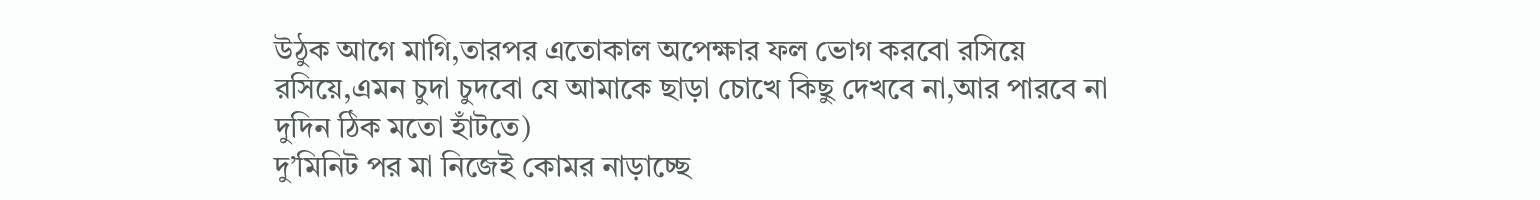উঠুক আগে মাগি,তারপর এতোকাল অপেক্ষার ফল ভোগ করবো রসিয়ে রসিয়ে,এমন চুদা চুদবো যে আমাকে ছাড়া চোখে কিছু দেখবে না,আর পারবে না দুদিন ঠিক মতো হাঁটতে)
দু’মিনিট পর মা নিজেই কোমর নাড়াচ্ছে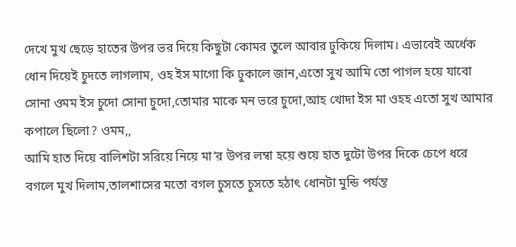দেখে মুখ ছেড়ে হাতের উপর ভর দিয়ে কিছুটা কোমর তুলে আবার ঢুকিয়ে দিলাম। এভাবেই অর্ধেক ধোন দিয়েই চুদতে লাগলাম, ওহ ইস মাগো কি ঢুকালে জান,এতো সুখ আমি তো পাগল হয়ে যাবো সোনা ওমম ইস চুদো সোনা চুদো,তোমার মাকে মন ভরে চুদো,আহ খোদা ইস মা ওহহ এতো সুখ আমার কপালে ছিলো? ওমম,,
আমি হাত দিয়ে বালিশটা সরিয়ে নিয়ে মা’র উপর লম্বা হয়ে শুয়ে হাত দুটো উপর দিকে চেপে ধরে বগলে মুখ দিলাম,তালশাসের মতো বগল চুসতে চুসতে হঠাৎ ধোনটা মুন্ডি পর্যন্ত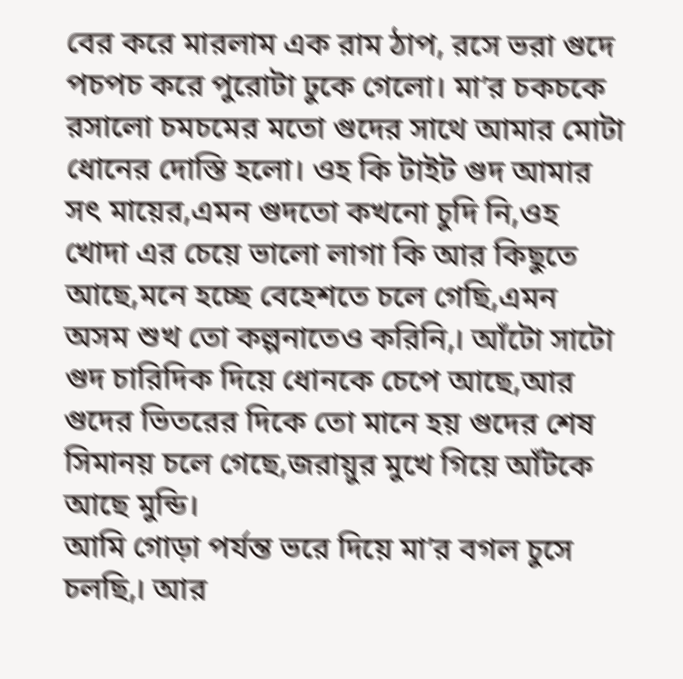বের করে মারলাম এক রাম ঠাপ, রসে ভরা গুদে পচপচ করে পুরোটা ঢুকে গেলো। মা’র চকচকে রসালো চমচমের মতো গুদের সাথে আমার মোটা ধোনের দোস্তি হলো। ওহ কি টাইট গুদ আমার সৎ মায়ের,এমন গুদতো কখনো চুদি নি,ওহ খোদা এর চেয়ে ভালো লাগা কি আর কিছুতে আছে,মনে হচ্ছে বেহেশতে চলে গেছি,এমন অসম শুখ তো কল্পনাতেও করিনি,। আঁটো সাটো গুদ চারিদিক দিয়ে ধোনকে চেপে আছে,আর গুদের ভিতরের দিকে তো মানে হয় গুদের শেষ সিমানয় চলে গেছে,জরায়ুর মুখে গিয়ে আঁটকে আছে মুন্ডি।
আমি গোড়া পর্যন্ত ভরে দিয়ে মা’র বগল চুসে চলছি,। আর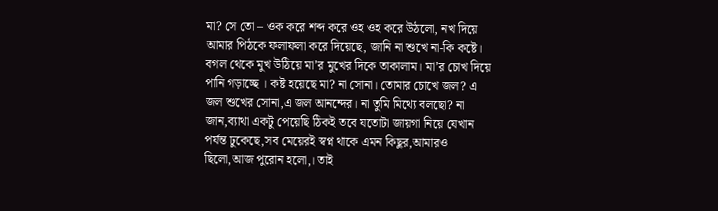মা? সে তো – ওক করে শব্দ করে ওহ ওহ করে উঠলো, নখ দিয়ে আমার পিঠকে ফলাফলা করে দিয়েছে, জানি না শুখে না-কি কষ্টে। বগল থেকে মুখ উঠিয়ে মা’র মুখের দিকে তাকালাম। মা’র চোখ দিয়ে পানি গড়াচ্ছে । কষ্ট হয়েছে মা? না সোনা। তোমার চোখে জল? এ জল শুখের সোনা,এ জল আনন্দের। না তুমি মিথ্যে বলছো? না জান,ব্যাথা একটু পেয়েছি ঠিকই তবে যতোটা জায়গা নিয়ে যেখান পর্যন্ত ঢুকেছে,সব মেয়েরই স্বপ্ন থাকে এমন কিছুর,আমারও ছিলো,আজ পুরোন হলো,। তাই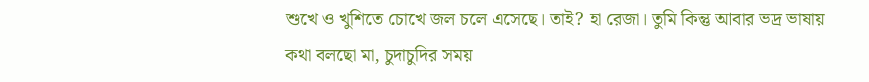শুখে ও খুশিতে চোখে জল চলে এসেছে। তাই? হা রেজা। তুমি কিন্তু আবার ভদ্র ভাষায় কথা বলছো মা, চুদাচুদির সময়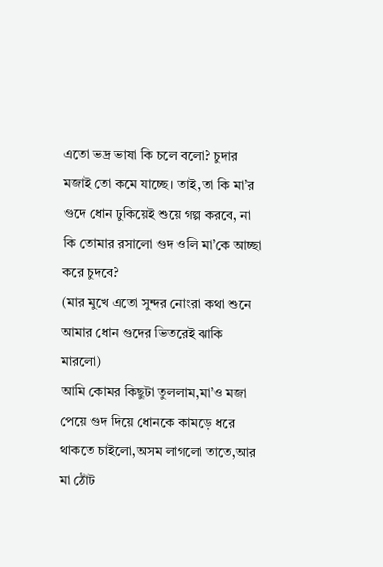এতো ভদ্র ভাষা কি চলে বলো? চুদার মজাই তো কমে যাচ্ছে। তাই,তা কি মা’র গুদে ধোন ঢুকিয়েই শুয়ে গল্প করবে, না কি তোমার রসালো গুদ ওলি মা’কে আচ্ছা করে চুদবে?
(মার মুখে এতো সুন্দর নোংরা কথা শুনে আমার ধোন গুদের ভিতরেই ঝাকি মারলো)
আমি কোমর কিছুটা তুললাম,মা’ও মজা পেয়ে গুদ দিয়ে ধোনকে কামড়ে ধরে থাকতে চাইলো,অসম লাগলো তাতে,আর মা ঠোঁট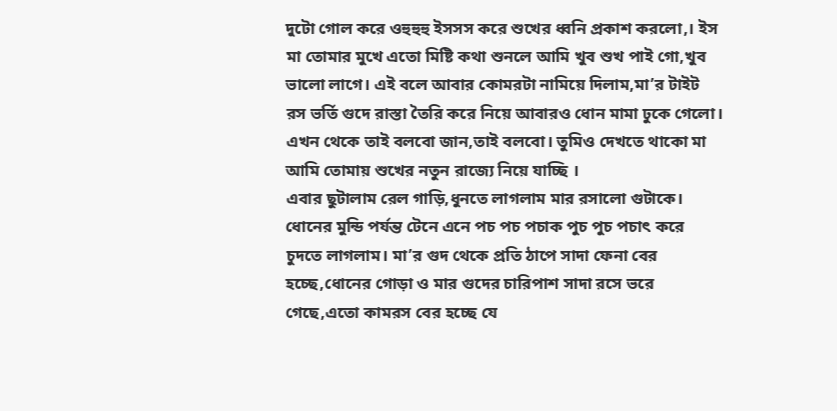দুটো গোল করে ওহুহুহু ইসসস করে শুখের ধ্বনি প্রকাশ করলো,। ইস মা তোমার মুখে এতো মিষ্টি কথা শুনলে আমি খুব শুখ পাই গো,খুব ভালো লাগে। এই বলে আবার কোমরটা নামিয়ে দিলাম,মা’র টাইট রস ভর্তি গুদে রাস্তা তৈরি করে নিয়ে আবারও ধোন মামা ঢুকে গেলো। এখন থেকে তাই বলবো জান,তাই বলবো। তুমিও দেখতে থাকো মা আমি তোমায় শুখের নতুন রাজ্যে নিয়ে যাচ্ছি ।
এবার ছুটালাম রেল গাড়ি,ধুনতে লাগলাম মার রসালো গুটাকে। ধোনের মুন্ডি পর্যন্ত টেনে এনে পচ পচ পচাক পুচ পুচ পচাৎ করে চুদতে লাগলাম। মা’র গুদ থেকে প্রতি ঠাপে সাদা ফেনা বের হচ্ছে,ধোনের গোড়া ও মার গুদের চারিপাশ সাদা রসে ভরে গেছে,এতো কামরস বের হচ্ছে যে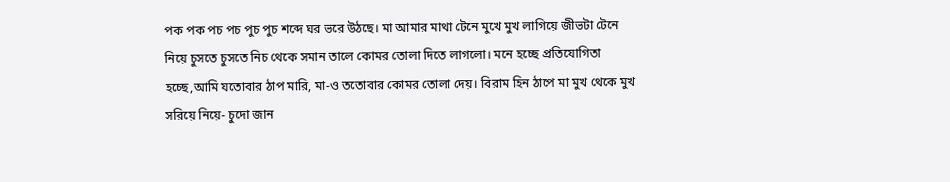পক পক পচ পচ পুচ পুচ শব্দে ঘর ভরে উঠছে। মা আমার মাথা টেনে মুখে মুখ লাগিয়ে জীভটা টেনে নিয়ে চুসতে চুসতে নিচ থেকে সমান তালে কোমর তোলা দিতে লাগলো। মনে হচ্ছে প্রতিযোগিতা হচ্ছে,আমি যতোবার ঠাপ মারি, মা-ও ততোবার কোমর তোলা দেয়। বিরাম হিন ঠাপে মা মুখ থেকে মুখ সরিয়ে নিয়ে- চুদো জান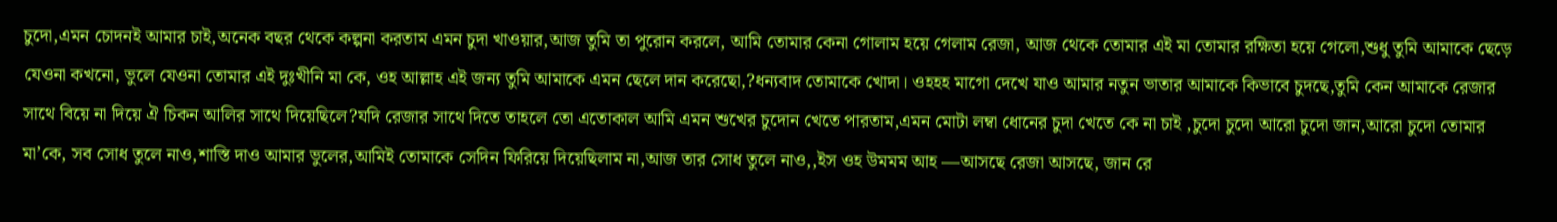চুদো,এমন চোদনই আমার চাই,অনেক বছর থেকে কল্পনা করতাম এমন চুদা খাওয়ার,আজ তুমি তা পুরোন করলে, আমি তোমার কেনা গোলাম হয়ে গেলাম রেজা, আজ থেকে তোমার এই মা তোমার রক্ষিতা হয়ে গেলো,শুধু তুমি আমাকে ছেড়ে যেওনা কখনো, ভুলে যেওনা তোমার এই দুঃখীনি মা কে, ওহ আল্লাহ এই জন্য তুমি আমাকে এমন ছেলে দান করেছো,?ধন্যবাদ তোমাকে খোদা। ওহহহ মাগো দেখে যাও আমার নতুন ভাতার আমাকে কিভাবে চুদছে,তুমি কেন আমাকে রেজার সাথে বিয়ে না দিয়ে ঐ চিকন আলির সাথে দিয়েছিলে?যদি রেজার সাথে দিতে তাহলে তো এতোকাল আমি এমন শুখের চুদোন খেতে পারতাম,এমন মোটা লম্বা ধোনের চুদা খেতে কে না চাই ,চুদো চুদো আরো চুদো জান,আরো চুদো তোমার মা’কে, সব সোধ তুলে নাও,শাস্তি দাও আমার ভুলের,আমিই তোমাকে সেদিন ফিরিয়ে দিয়েছিলাম না,আজ তার সোধ তুলে নাও,,ইস ওহ উমমম আহ —আসছে রেজা আসছে, জান রে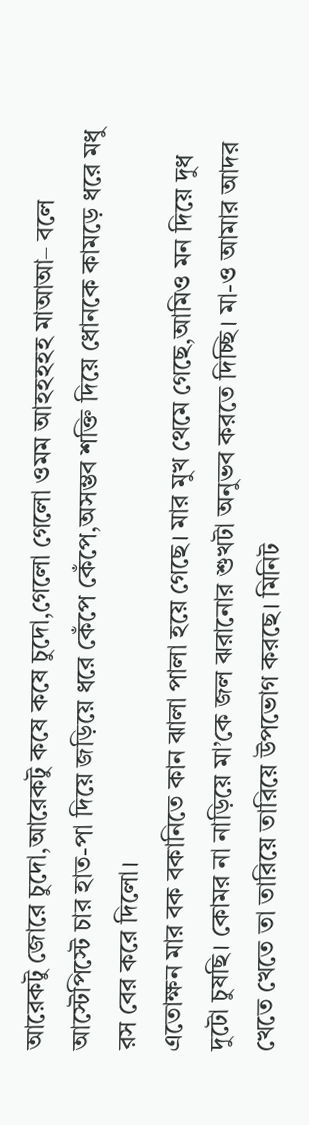আরেকটু জোরে চুদো,আরেকটু কষে কষে চুদো,গেলো গেলো ওমম আহহহহহ মাআআ– বলে আস্টেপিস্টে চার হাত-পা দিয়ে জড়িয়ে ধরে কেঁপে কেঁপে,অসম্ভব শক্তি দিয়ে ধোনকে কামড়ে ধরে মধু রস বের করে দিলো।
এতোক্ষন মার বক বকানিতে কান ঝালা পালা হয়ে গেছে। মার মুখ থেমে গেছে,আমিও মন দিয়ে দুধ দুটো চুষছি। কোমর না নাড়িয়ে মা’কে জল ঝরানোর শুখটা অনুভব করতে দিচ্ছি। মা-ও আমার আদর খেতে খেতে তা তারিয়ে তারিয়ে উপভোগ করছে। মিনিট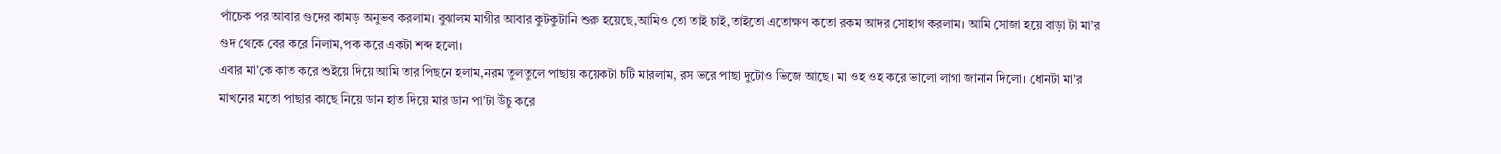পাঁচেক পর আবার গুদের কামড় অনুভব করলাম। বুঝালম মাগীর আবার কুটকুটানি শুরু হয়েছে,আমিও তো তাই চাই,তাইতো এতোক্ষণ কতো রকম আদর সোহাগ করলাম। আমি সোজা হয়ে বাড়া টা মা’র গুদ থেকে বের করে নিলাম,পক করে একটা শব্দ হলো।
এবার মা’কে কাত করে শুইয়ে দিয়ে আমি তার পিছনে হলাম,নরম তুলতুলে পাছায় কয়েকটা চটি মারলাম, রস ভরে পাছা দুটোও ভিজে আছে। মা ওহ ওহ করে ভালো লাগা জানান দিলো। ধোনটা মা’র মাখনের মতো পাছার কাছে নিয়ে ডান হাত দিয়ে মার ডান পা’টা উঁচু করে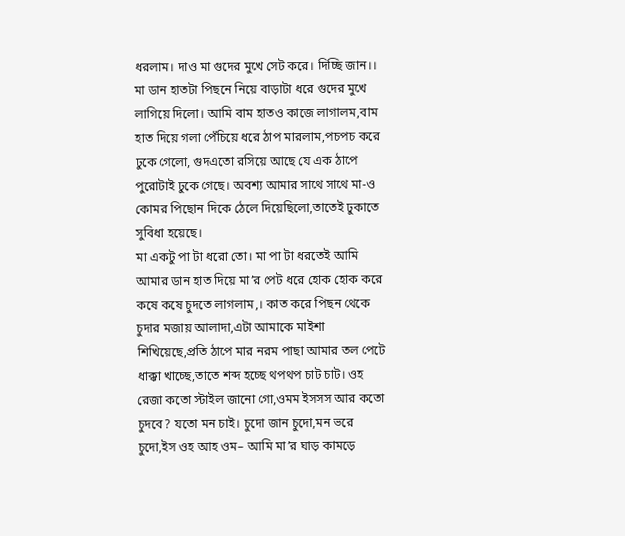ধরলাম। দাও মা গুদের মুখে সেট করে। দিচ্ছি জান।। মা ডান হাতটা পিছনে নিয়ে বাড়াটা ধরে গুদের মুখে লাগিয়ে দিলো। আমি বাম হাতও কাজে লাগালম,বাম হাত দিয়ে গলা পেঁচিয়ে ধরে ঠাপ মারলাম,পচপচ করে ঢুকে গেলো, গুদএতো রসিয়ে আছে যে এক ঠাপে পুরোটাই ঢুকে গেছে। অবশ্য আমার সাথে সাথে মা-ও কোমর পিছোন দিকে ঠেলে দিয়েছিলো,তাতেই ঢুকাতে সুবিধা হয়েছে।
মা একটু পা টা ধরো তো। মা পা টা ধরতেই আমি আমার ডান হাত দিয়ে মা’র পেট ধরে হোক হোক করে কষে কষে চুদতে লাগলাম,। কাত করে পিছন থেকে চুদার মজায় আলাদা,এটা আমাকে মাইশা শিখিয়েছে,প্রতি ঠাপে মার নরম পাছা আমার তল পেটে ধাক্কা খাচ্ছে,তাতে শব্দ হচ্ছে থপথপ চাট চাট। ওহ রেজা কতো স্টাইল জানো গো,ওমম ইসসস আর কতো চুদবে? যতো মন চাই। চুদো জান চুদো,মন ভরে চুদো,ইস ওহ আহ ওম– আমি মা’র ঘাড় কামড়ে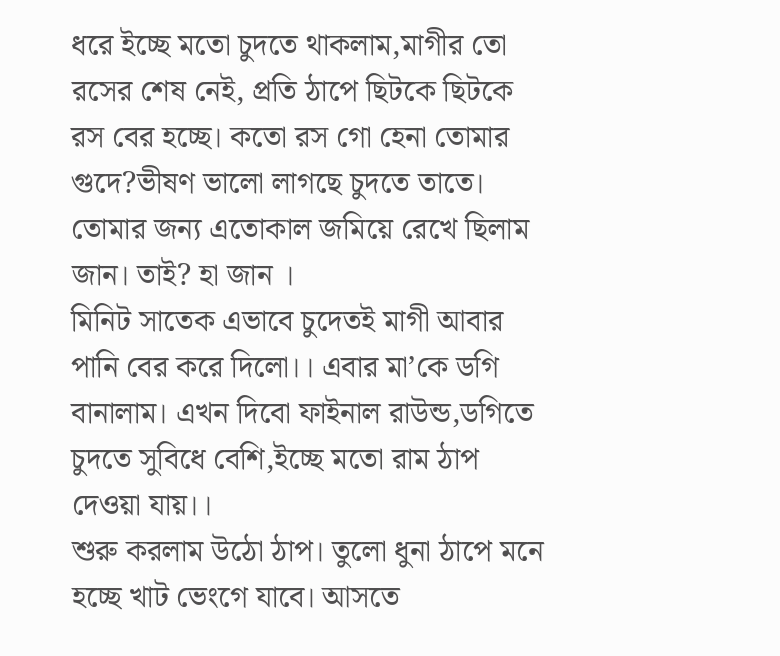ধরে ইচ্ছে মতো চুদতে থাকলাম,মাগীর তো রসের শেষ নেই, প্রতি ঠাপে ছিটকে ছিটকে রস বের হচ্ছে। কতো রস গো হেনা তোমার গুদে?ভীষণ ভালো লাগছে চুদতে তাতে। তোমার জন্য এতোকাল জমিয়ে রেখে ছিলাম জান। তাই? হা জান ।
মিনিট সাতেক এভাবে চুদেতই মাগী আবার পানি বের করে দিলো।। এবার মা’কে ডগি বানালাম। এখন দিবো ফাইনাল রাউন্ড,ডগিতে চুদতে সুবিধে বেশি,ইচ্ছে মতো রাম ঠাপ দেওয়া যায়।।
শুরু করলাম উঠো ঠাপ। তুলো ধুনা ঠাপে মনে হচ্ছে খাট ভেংগে যাবে। আসতে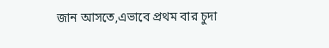জান আসতে,এভাবে প্রথম বার চুদা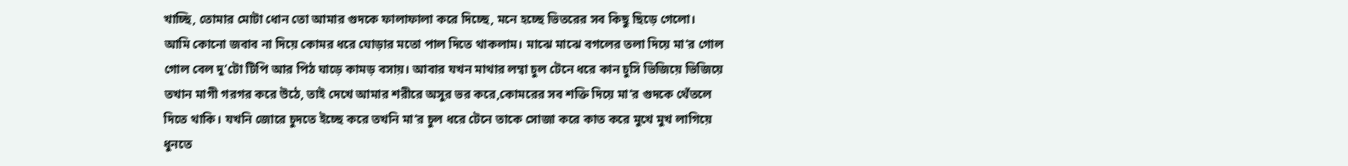খাচ্ছি, তোমার মোটা ধোন তো আমার গুদকে ফালাফালা করে দিচ্ছে, মনে হচ্ছে ভিতরের সব কিছু ছিড়ে গেলো।
আমি কোনো জবাব না দিয়ে কোমর ধরে ঘোড়ার মতো পাল দিতে থাকলাম। মাঝে মাঝে বগলের তলা দিয়ে মা’র গোল গোল বেল দু’টো টিপি আর পিঠ ঘাড়ে কামড় বসায়। আবার যখন মাথার লম্বা চুল টেনে ধরে কান চুসি ভিজিয়ে ভিজিয়ে তখান মাগী গরগর করে উঠে, তাই দেখে আমার শরীরে অসুর ভর করে,কোমরের সব শক্তি দিয়ে মা’র গুদকে থেঁতলে দিতে থাকি। যখনি জোরে চুদতে ইচ্ছে করে তখনি মা’র চুল ধরে টেনে তাকে সোজা করে কাত করে মুখে মুখ লাগিয়ে ধুনতে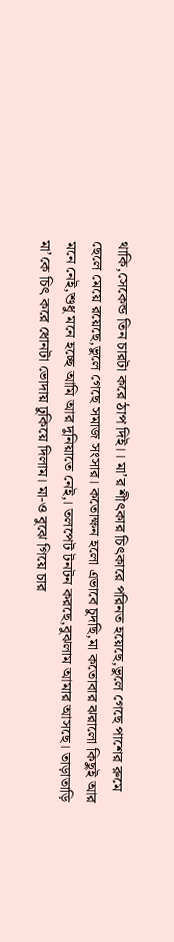থাকি,সেকেন্ড তিন চারটা করে ঠাপ দিই।। মা’র শীৎকার চিৎকারে পরিনত হয়েছে,ভুলে গেছে পাশের রুমে ছেলে মেয়ে রয়েছে,ভুলে গেছে সমাজ সংসার। কতোক্ষন হলো এভাবে চুদছি,মা কতোবার ঝরালো কিছুই আর মনে নেই,শুধু মনে হচ্ছে আমি আর দুনিয়াতে নেই,। তলপেট টনটন করছে,বুঝলাম আমার আসছে। তাড়াতাড়ি মা’কে চিৎ করে ধোনটা ভোদায় ঢুকিয়ে দিলাম। মা-ও বুঝে গিয়ে চার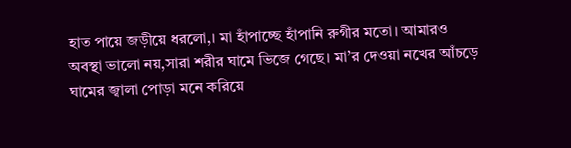হাত পায়ে জড়ীয়ে ধরলো,। মা হাঁপাচ্ছে হাঁপানি রুগীর মতো। আমারও অবস্থা ভালো নয়,সারা শরীর ঘামে ভিজে গেছে। মা’র দেওয়া নখের আঁচড়ে ঘামের জ্বালা পোড়া মনে করিয়ে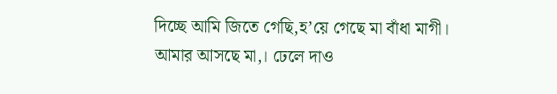দিচ্ছে আমি জিতে গেছি,হ’য়ে গেছে মা বাঁধা মাগী।
আমার আসছে মা,। ঢেলে দাও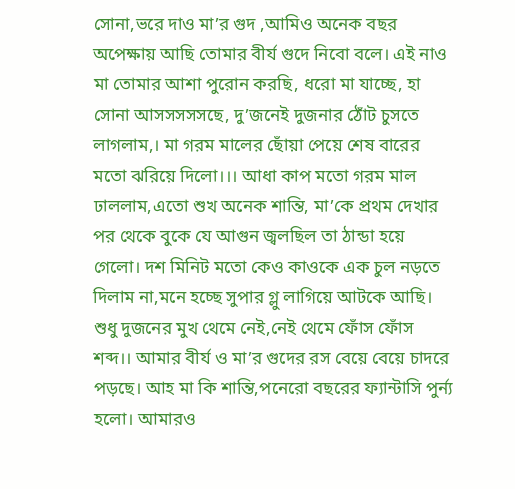সোনা,ভরে দাও মা’র গুদ ,আমিও অনেক বছর অপেক্ষায় আছি তোমার বীর্য গুদে নিবো বলে। এই নাও মা তোমার আশা পুরোন করছি, ধরো মা যাচ্ছে, হা সোনা আসসসসসছে, দু’জনেই দুজনার ঠোঁট চুসতে লাগলাম,। মা গরম মালের ছোঁয়া পেয়ে শেষ বারের মতো ঝরিয়ে দিলো।।। আধা কাপ মতো গরম মাল ঢাললাম,এতো শুখ অনেক শান্তি, মা’কে প্রথম দেখার পর থেকে বুকে যে আগুন জ্বলছিল তা ঠান্ডা হয়ে গেলো। দশ মিনিট মতো কেও কাওকে এক চুল নড়তে দিলাম না,মনে হচ্ছে সুপার গ্লু লাগিয়ে আটকে আছি।
শুধু দুজনের মুখ থেমে নেই,নেই থেমে ফোঁস ফোঁস শব্দ।। আমার বীর্য ও মা’র গুদের রস বেয়ে বেয়ে চাদরে পড়ছে। আহ মা কি শান্তি,পনেরো বছরের ফ্যান্টাসি পুর্ন্য হলো। আমারও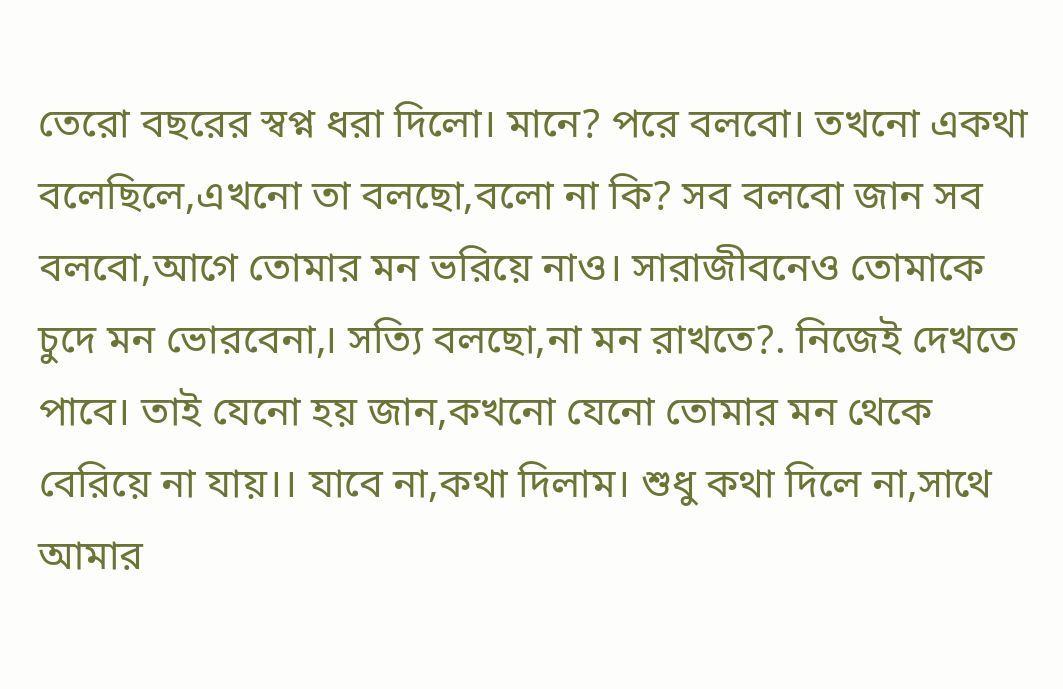তেরো বছরের স্বপ্ন ধরা দিলো। মানে? পরে বলবো। তখনো একথা বলেছিলে,এখনো তা বলছো,বলো না কি? সব বলবো জান সব বলবো,আগে তোমার মন ভরিয়ে নাও। সারাজীবনেও তোমাকে চুদে মন ভোরবেনা,। সত্যি বলছো,না মন রাখতে?. নিজেই দেখতে পাবে। তাই যেনো হয় জান,কখনো যেনো তোমার মন থেকে বেরিয়ে না যায়।। যাবে না,কথা দিলাম। শুধু কথা দিলে না,সাথে আমার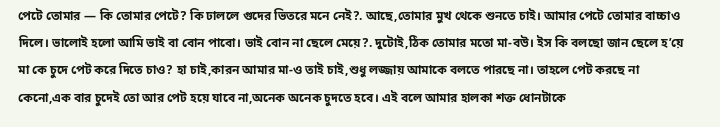পেটে তোমার — কি তোমার পেটে? কি ঢাললে গুদের ভিতরে মনে নেই?. আছে,তোমার মুখ থেকে শুনতে চাই। আমার পেটে তোমার বাচ্চাও দিলে। ভালোই হলো আমি ভাই বা বোন পাবো। ভাই বোন না ছেলে মেয়ে?. দুটোই,ঠিক তোমার মতো মা-বউ। ইস কি বলছো জান ছেলে হ’য়ে মা কে চুদে পেট করে দিতে চাও? হা চাই,কারন আমার মা-ও তাই চাই,শুধু লজ্জায় আমাকে বলতে পারছে না। তাহলে পেট করছে না কেনো,এক বার চুদেই তো আর পেট হয়ে যাবে না,অনেক অনেক চুদতে হবে। এই বলে আমার হালকা শক্ত ধোনটাকে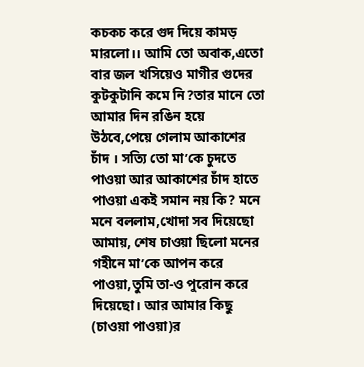কচকচ করে গুদ দিয়ে কামড় মারলো।। আমি তো অবাক,এতো বার জল খসিয়েও মাগীর গুদের কুটকুটানি কমে নি?তার মানে তো আমার দিন রঙিন হয়ে উঠবে,পেয়ে গেলাম আকাশের চাঁদ । সত্যি তো মা’কে চুদতে পাওয়া আর আকাশের চাঁদ হাতে পাওয়া একই সমান নয় কি? মনে মনে বললাম,খোদা সব দিয়েছো আমায়, শেষ চাওয়া ছিলো মনের গহীনে মা’কে আপন করে পাওয়া,তুমি তা-ও পুরোন করে দিয়েছো। আর আমার কিছু (চাওয়া পাওয়া)র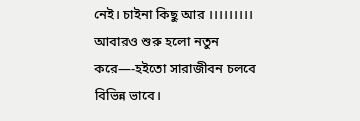নেই। চাইনা কিছু আর ।।।।।।।।। আবারও শুরু হলো নতুন করে—-হইতো সারাজীবন চলবে বিভিন্ন ভাবে।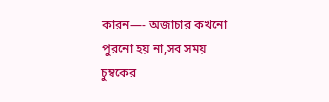কারন—- অজাচার কখনো পুরনো হয় না,সব সময় চুম্বকের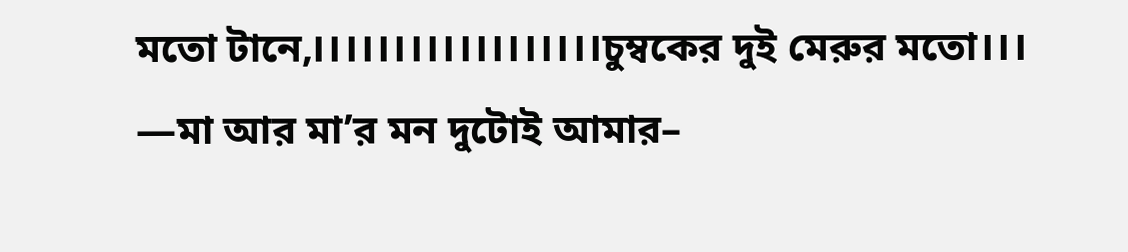মতো টানে,।।।।।।।।।।।।।।।।।।চুম্বকের দুই মেরুর মতো।।।
—মা আর মা’র মন দুটোই আমার–